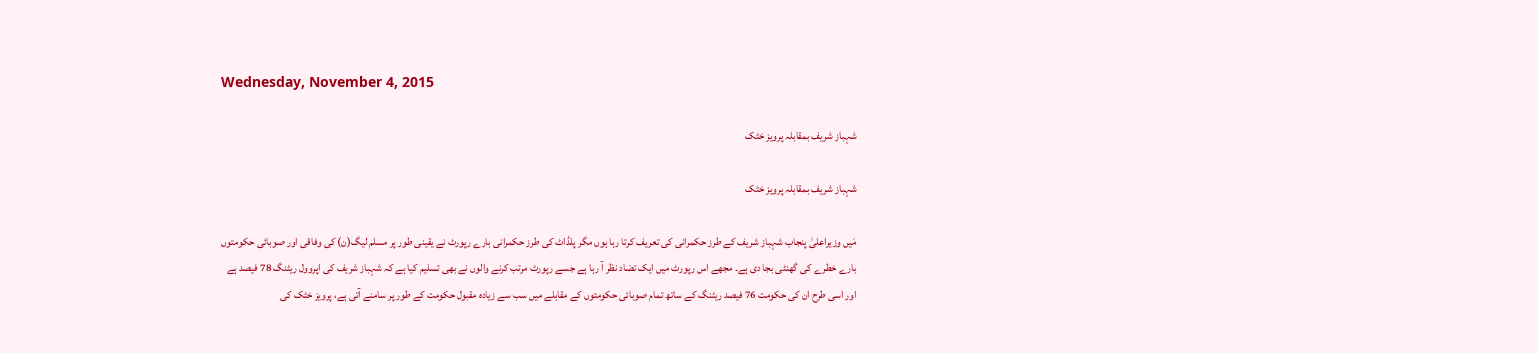Wednesday, November 4, 2015

شہباز شریف بمقابلہ پرویز خٹک

شہباز شریف بمقابلہ پرویز خٹک

مَیں وزیراعلیٰ پنجاب شہباز شریف کے طرز حکمرانی کی تعریف کرتا رہا ہوں مگر پلڈاٹ کی طرز حکمرانی بارے رپورٹ نے یقینی طور پر مسلم لیگ(ن) کی وفاقی اور صوبائی حکومتوں بارے خطرے کی گھنٹی بجا دی ہے۔ مجھے اس رپورٹ میں ایک تضاد نظر آ رہا ہے جسے رپورٹ مرتب کرنے والوں نے بھی تسلیم کیا ہے کہ شہباز شریف کی اپروول ریٹنگ 78 فیصد ہے اور اسی طرح ان کی حکومت 76 فیصد ریٹنگ کے ساتھ تمام صوبائی حکومتوں کے مقابلے میں سب سے زیادہ مقبول حکومت کے طور پر سامنے آتی ہے، پرویز خٹک کی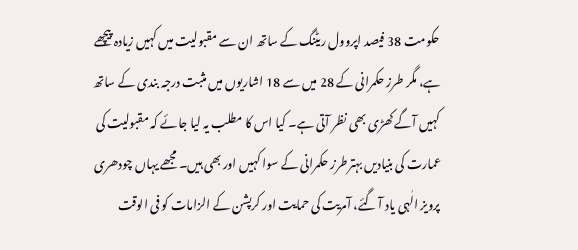حکومت 38 فیصد اپروول ریٹنگ کے ساتھ ان سے مقبولیت میں کہیں زیادہ پیچھے ہے، مگر طرز حکمرانی کے 28 میں سے 18 اشاریوں میں مثبت درجہ بندی کے ساتھ کہیں آگے کھڑی بھی نظر آتی ہے۔ کیا اس کا مطلب یہ لیا جائے کہ مقبولیت کی عمارت کی بنیادیں بہترطرز حکمرانی کے سوا کہیں اور بھی ہیں۔ مجھے یہاں چودھری پرویز الٰہی یاد آ گئے، آمریت کی حمایت اور کرپشن کے الزامات کو فی الوقت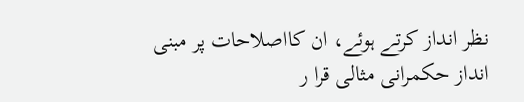نظر انداز کرتے ہوئے، ان کااصلاحات پر مبنی انداز حکمرانی مثالی قرا ر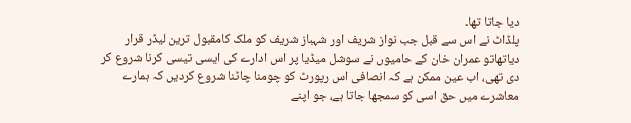دیا جاتا تھا۔
پلڈاٹ نے اس سے قبل جب نواز شریف اور شہباز شریف کو ملک کامقبول ترین لیڈر قرار دیاتھاتو عمران خان کے حامیوں نے سوشل میڈیا پر اس ادارے کی ایسی تیسی کرنا شروع کر دی تھی، اب عین ممکن ہے کہ انصافی اس رپورٹ کو چومنا چاٹنا شروع کردیں کہ ہمارے معاشرے میں حق اسی کو سمجھا جاتا ہے، جو اپنے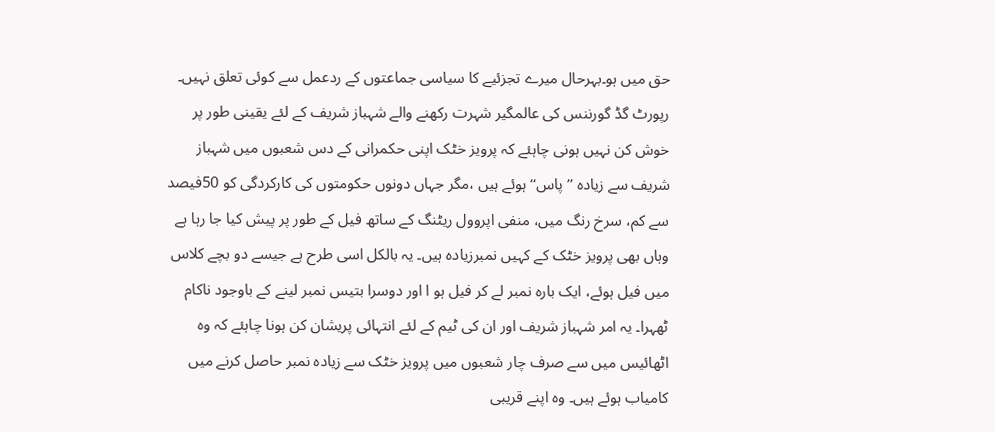حق میں ہو۔بہرحال میرے تجزئیے کا سیاسی جماعتوں کے ردعمل سے کوئی تعلق نہیں۔ رپورٹ گڈ گورننس کی عالمگیر شہرت رکھنے والے شہباز شریف کے لئے یقینی طور پر خوش کن نہیں ہونی چاہئے کہ پرویز خٹک اپنی حکمرانی کے دس شعبوں میں شہباز شریف سے زیادہ ’’ پاس‘‘ ہوئے ہیں ،مگر جہاں دونوں حکومتوں کی کارکردگی کو 50فیصد سے کم، سرخ رنگ میں، منفی اپروول ریٹنگ کے ساتھ فیل کے طور پر پیش کیا جا رہا ہے وہاں بھی پرویز خٹک کے کہیں نمبرزیادہ ہیں۔ یہ بالکل اسی طرح ہے جیسے دو بچے کلاس میں فیل ہوئے، ایک بارہ نمبر لے کر فیل ہو ا اور دوسرا بتیس نمبر لینے کے باوجود ناکام ٹھہرا۔ یہ امر شہباز شریف اور ان کی ٹیم کے لئے انتہائی پریشان کن ہونا چاہئے کہ وہ اٹھائیس میں سے صرف چار شعبوں میں پرویز خٹک سے زیادہ نمبر حاصل کرنے میں کامیاب ہوئے ہیں۔ وہ اپنے قریبی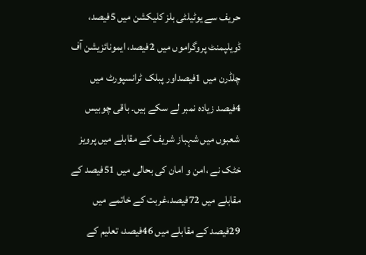حریف سے یوٹیلٹی بلز کلیکشن میں 5فیصد، ڈویلپمنٹ پروگراموں میں 2فیصد، ایمونائزیشن آف چلڈرن میں 1فیصداور پبلک ٹرانسپورٹ میں 4فیصد زیادہ نمبر لے سکے ہیں۔ باقی چوبیس شعبوں میں شہباز شریف کے مقابلے میں پرویز خٹک نے ،امن و امان کی بحالی میں 51فیصد کے مقابلے میں 72فیصد،غربت کے خاتمے میں 29فیصد کے مقابلے میں 46فیصد، تعلیم کے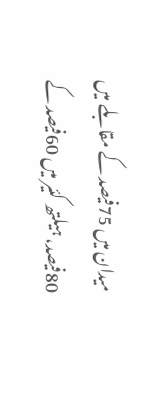میدان میں 75فیصد کے مقابلے میں 80فیصد، ہیلتھ کئیر میں 60فیصد کے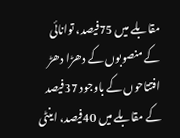مقابلے میں 75فیصد، توانائی کے منصوبوں کے دھڑا دھڑ افتتاحوں کے باوجود 37فیصد کے مقابلے میں 40فیصد، اینٹی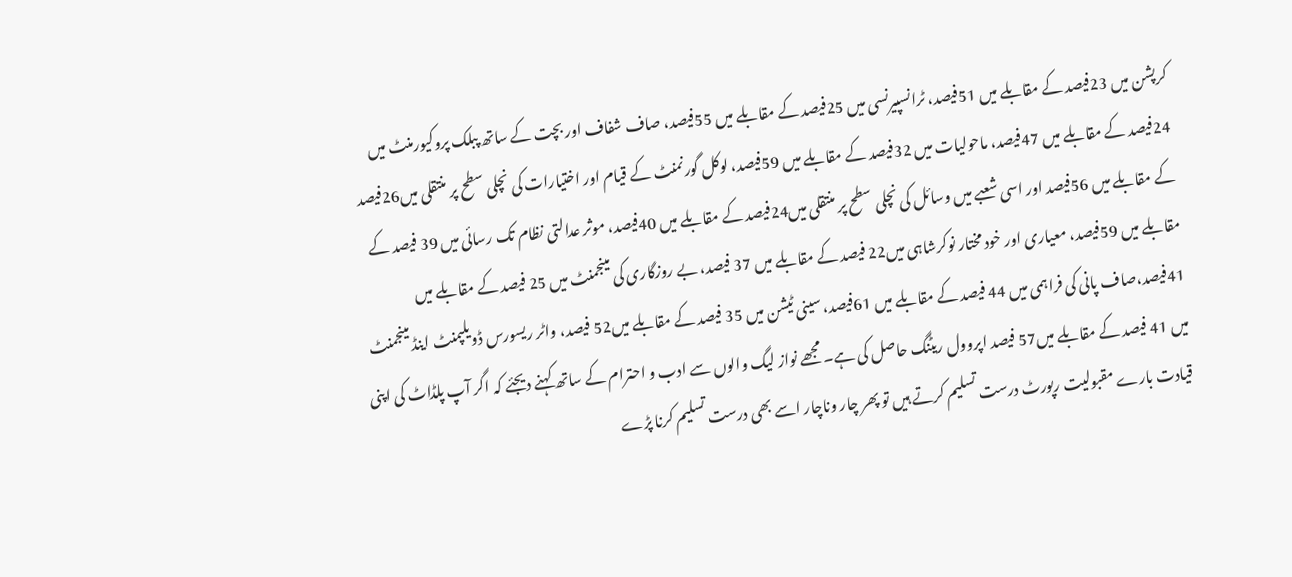کرپشن میں 23فیصد کے مقابلے میں 51فیصد، ٹرانسپیرنسی میں 25فیصد کے مقابلے میں 55فیصد، صاف شفاف اور بچت کے ساتھ پبلک پروکیورمنٹ میں 24فیصد کے مقابلے میں 47فیصد، ماحولیات میں 32فیصد کے مقابلے میں 59فیصد، لوکل گورنمنٹ کے قیام اور اختیارات کی نچلی سطح پر منتقلی میں26فیصد کے مقابلے میں 56فیصد اور اسی شعبے میں وسائل کی نچلی سطح پر منتقلی میں24فیصد کے مقابلے میں 40فیصد، موثر عدالتی نظام تک رسائی میں 39 فیصد کے مقابلے میں 59فیصد، معیاری اور خود مختار نوکرشاہی میں22 فیصد کے مقابلے میں 37 فیصد، بے روزگاری کی مینجمنٹ میں 25 فیصد کے مقابلے میں 41فیصد،صاف پانی کی فراہمی میں 44 فیصد کے مقابلے میں 61فیصد، سینی ٹیشن میں 35 فیصد کے مقابلے میں52 فیصد، واٹر ریسورس ڈویلپمنٹ اینڈ مینجمنٹ میں 41 فیصد کے مقابلے میں57 فیصد اپروول ریٹنگ حاصل کی ہے۔ مجھے نواز لیگ والوں سے ادب و احترام کے ساتھ کہنے دیجئے کہ اگر آپ پلڈاٹ کی اپنی قیادت بارے مقبولیت رپورٹ درست تسلیم کرتے ہیں تو پھر چار وناچار اسے بھی درست تسلیم کرنا پڑے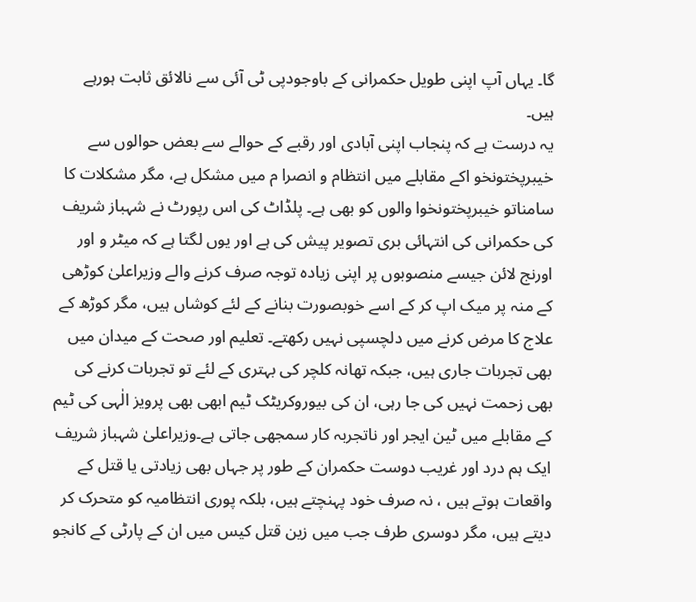گا۔ یہاں آپ اپنی طویل حکمرانی کے باوجودپی ٹی آئی سے نالائق ثابت ہورہے ہیں۔
یہ درست ہے کہ پنجاب اپنی آبادی اور رقبے کے حوالے سے بعض حوالوں سے خیبرپختونخو اکے مقابلے میں انتظام و انصرا م میں مشکل ہے، مگر مشکلات کا سامناتو خیبرپختونخوا والوں کو بھی ہے۔ پلڈاٹ کی اس رپورٹ نے شہباز شریف کی حکمرانی کی انتہائی بری تصویر پیش کی ہے اور یوں لگتا ہے کہ میٹر و اور اورنج لائن جیسے منصوبوں پر اپنی زیادہ توجہ صرف کرنے والے وزیراعلیٰ کوڑھی کے منہ پر میک اپ کر کے اسے خوبصورت بنانے کے لئے کوشاں ہیں، مگر کوڑھ کے علاج کا مرض کرنے میں دلچسپی نہیں رکھتے۔ تعلیم اور صحت کے میدان میں بھی تجربات جاری ہیں، جبکہ تھانہ کلچر کی بہتری کے لئے تو تجربات کرنے کی بھی زحمت نہیں کی جا رہی، ان کی بیوروکریٹک ٹیم ابھی بھی پرویز الٰہی کی ٹیم کے مقابلے میں ٹین ایجر اور ناتجربہ کار سمجھی جاتی ہے۔وزیراعلیٰ شہباز شریف ایک ہم درد اور غریب دوست حکمران کے طور پر جہاں بھی زیادتی یا قتل کے واقعات ہوتے ہیں ، نہ صرف خود پہنچتے ہیں، بلکہ پوری انتظامیہ کو متحرک کر دیتے ہیں، مگر دوسری طرف جب میں زین قتل کیس میں ان کے پارٹی کے کانجو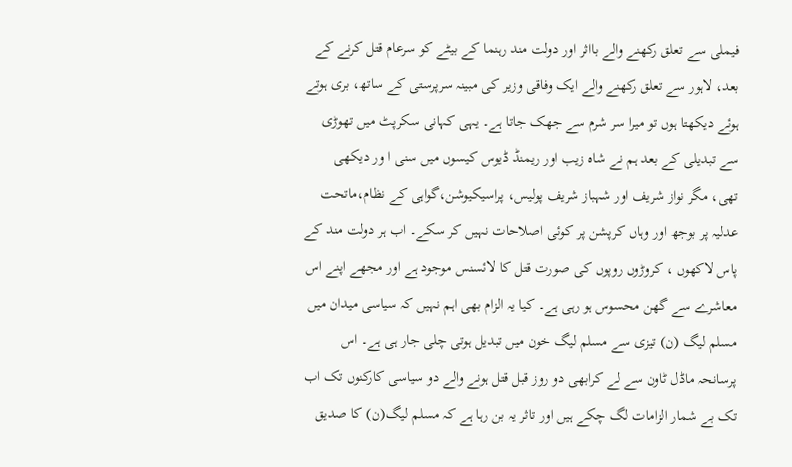فیملی سے تعلق رکھنے والے بااثر اور دولت مند رہنما کے بیٹے کو سرعام قتل کرنے کے بعد، لاہور سے تعلق رکھنے والے ایک وفاقی وزیر کی مبینہ سرپرستی کے ساتھ، بری ہوتے ہوئے دیکھتا ہوں تو میرا سر شرم سے جھک جاتا ہے۔ یہی کہانی سکرپٹ میں تھوڑی سے تبدیلی کے بعد ہم نے شاہ زیب اور ریمنڈ ڈیوس کیسوں میں سنی ا ور دیکھی تھی، مگر نواز شریف اور شہباز شریف پولیس، پراسیکیوشن،گواہی کے نظام،ماتحت عدلیہ پر بوجھ اور وہاں کرپشن پر کوئی اصلاحات نہیں کر سکے۔ اب ہر دولت مند کے پاس لاکھوں ، کروڑوں روپوں کی صورت قتل کا لائسنس موجود ہے اور مجھے اپنے اس معاشرے سے گھن محسوس ہو رہی ہے۔ کیا یہ الزام بھی اہم نہیں کہ سیاسی میدان میں مسلم لیگ (ن) تیزی سے مسلم لیگ خون میں تبدیل ہوتی چلی جار ہی ہے۔ اس پرسانحہ ماڈل ٹاون سے لے کرابھی دو روز قبل قتل ہونے والے دو سیاسی کارکنوں تک اب تک بے شمار الزامات لگ چکے ہیں اور تاثر یہ بن رہا ہے کہ مسلم لیگ(ن) کا صدیق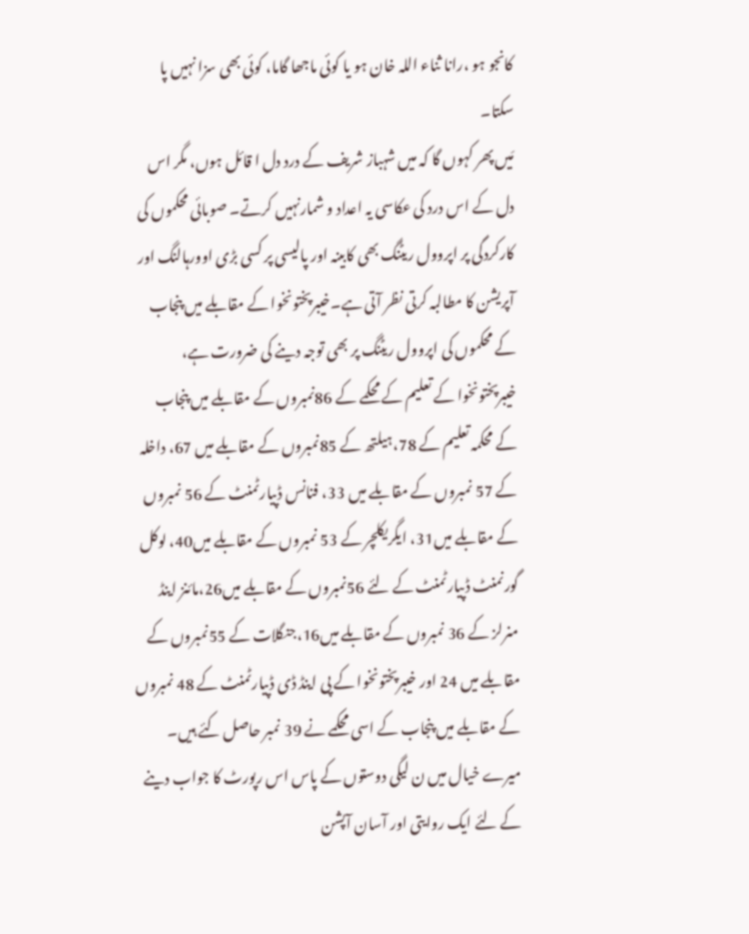کانجو ہو ،رانا ثناء اللہ خان ہو یا کوئی ماجھا گاما، کوئی بھی سزا نہیں پا سکتا۔
مَیں پھر کہوں گا کہ میں شہباز شریف کے درد دل ا قائل ہوں، مگر اس دل کے اس درد کی عکاسی یہ اعداد و شمارنہیں کرتے۔ صوبائی محکموں کی کارکردگی پر اپروول ریٹنگ بھی کابینہ اور پالیسی پر کسی بڑی اوورہالنگ اور آپریشن کا مطالبہ کرتی نظر آتی ہے۔خیبرپختونخوا کے مقابلے میں پنجاب کے محکموں کی اپروول ریٹنگ پر بھی توجہ دینے کی ضرورت ہے، خیبرپختونخوا کے تعلیم کے محکمے کے 86نمبروں کے مقابلے میں پنجاب کے محکمہ تعلیم کے 78،ہیلتھ کے 85نمبروں کے مقابلے میں 67، داخلہ کے 57 نمبروں کے مقابلے میں 33، فنانس ڈپیارٹمنٹ کے 56 نمبروں کے مقابلے میں31، ایگریکلچر کے 53 نمبروں کے مقابلے میں40، لوکل گورنمنٹ ڈپیارٹمنٹ کے لئے 56نمبروں کے مقابلے میں26،مائنز اینڈ منرلز کے 36 نمبروں کے مقابلے میں16،جنگلات کے 55نمبروں کے مقابلے میں 24 اور خیبرپختونخوا کے پی اینڈ ڈی ڈپیارٹمنٹ کے 48 نمبروں کے مقابلے میں پنجاب کے اسی محکمے نے 39 نمبر حاصل کئے ہیں۔ میرے خیال میں ن لیگی دوستوں کے پاس اس رپورٹ کا جواب دینے کے لئے ایک روایتی اور آسان آپشن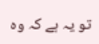تو یہ ہے کہ وہ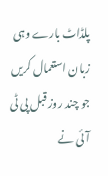پلڈاٹ بارے وہی زبان استعمال کریں جو چند روز قبل پی ٹی آئی نے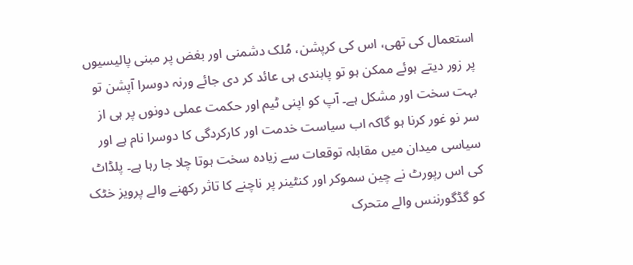استعمال کی تھی، اس کی کرپشن، مُلک دشمنی اور بغض پر مبنی پالیسیوں پر زور دیتے ہوئے ممکن ہو تو پابندی ہی عائد کر دی جائے ورنہ دوسرا آپشن تو بہت سخت اور مشکل ہے۔ آپ کو اپنی ٹیم اور حکمت عملی دونوں پر ہی از سر نو غور کرنا ہو گاکہ اب سیاست خدمت اور کارکردگی کا دوسرا نام ہے اور سیاسی میدان میں مقابلہ توقعات سے زیادہ سخت ہوتا چلا جا رہا ہے۔ پلڈاٹ کی اس رپورٹ نے چین سموکر اور کنٹینر پر ناچنے کا تاثر رکھنے والے پرویز خٹک کو گڈگورننس والے متحرک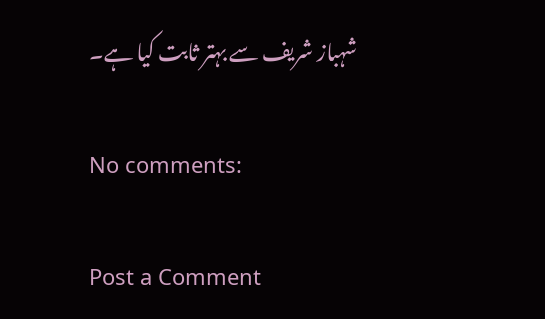شہباز شریف سے بہتر ثابت کیا ہے۔

No comments:

Post a Comment